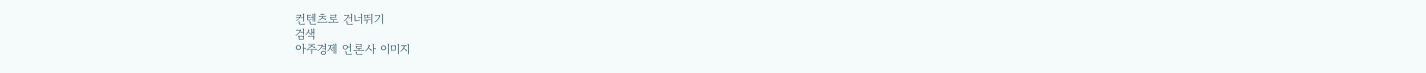컨텐츠로 건너뛰기
검색
아주경제 언론사 이미지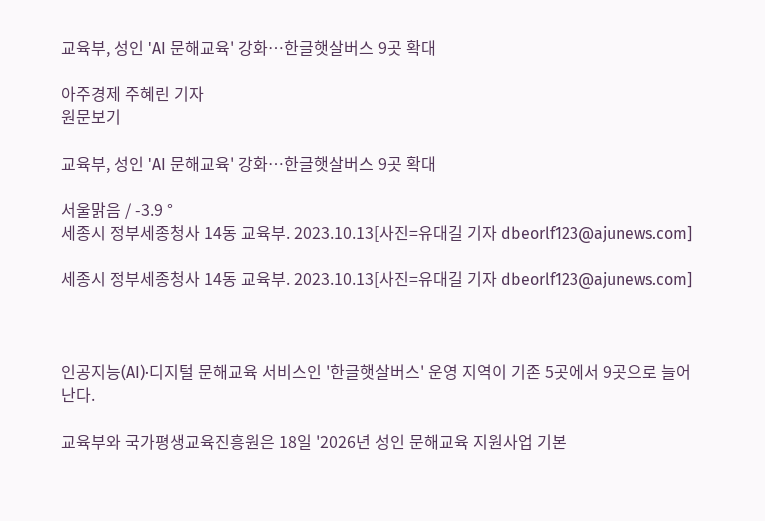교육부, 성인 'AI 문해교육' 강화…한글햇살버스 9곳 확대

아주경제 주혜린 기자
원문보기

교육부, 성인 'AI 문해교육' 강화…한글햇살버스 9곳 확대

서울맑음 / -3.9 °
세종시 정부세종청사 14동 교육부. 2023.10.13[사진=유대길 기자 dbeorlf123@ajunews.com]

세종시 정부세종청사 14동 교육부. 2023.10.13[사진=유대길 기자 dbeorlf123@ajunews.com]



인공지능(AI)·디지털 문해교육 서비스인 '한글햇살버스' 운영 지역이 기존 5곳에서 9곳으로 늘어난다.

교육부와 국가평생교육진흥원은 18일 '2026년 성인 문해교육 지원사업 기본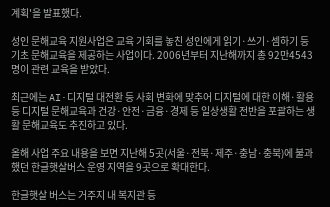계획'을 발표했다.

성인 문해교육 지원사업은 교육 기회를 놓친 성인에게 읽기·쓰기·셈하기 등 기초 문해교육을 제공하는 사업이다. 2006년부터 지난해까지 총 92만4543명이 관련 교육을 받았다.

최근에는 AI·디지털 대전환 등 사회 변화에 맞추어 디지털에 대한 이해·활용 등 디지털 문해교육과 건강·안전·금융·경제 등 일상생활 전반을 포괄하는 생활 문해교육도 추진하고 있다.

올해 사업 주요 내용을 보면 지난해 5곳(서울·전북·제주·충남·충북)에 불과했던 한글햇살버스 운영 지역을 9곳으로 확대한다.

한글햇살 버스는 거주지 내 복지관 등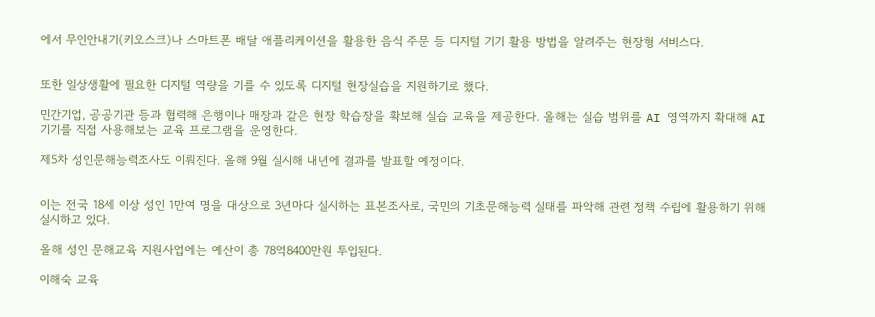에서 무인안내기(키오스크)나 스마트폰 배달 애플리케이션을 활용한 음식 주문 등 디지털 기기 활용 방법을 알려주는 현장형 서비스다.


또한 일상생활에 필요한 디지털 역량을 기를 수 있도록 디지털 현장실습을 지원하기로 했다.

민간기업, 공공기관 등과 협력해 은행이나 매장과 같은 현장 학습장을 확보해 실습 교육을 제공한다. 올해는 실습 범위를 AI 영역까지 확대해 AI 기기를 직접 사용해보는 교육 프로그램을 운영한다.

제5차 성인문해능력조사도 이뤄진다. 올해 9월 실시해 내년에 결과를 발표할 예정이다.


이는 전국 18세 이상 성인 1만여 명을 대상으로 3년마다 실시하는 표본조사로, 국민의 기초문해능력 실태를 파악해 관련 정책 수립에 활용하기 위해 실시하고 있다.

올해 성인 문해교육 지원사업에는 예산이 총 78억8400만원 투입된다.

이해숙 교육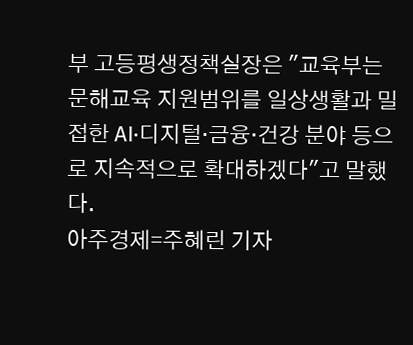부 고등평생정책실장은 "교육부는 문해교육 지원범위를 일상생활과 밀접한 AI·디지털·금융·건강 분야 등으로 지속적으로 확대하겠다"고 말했다.
아주경제=주혜린 기자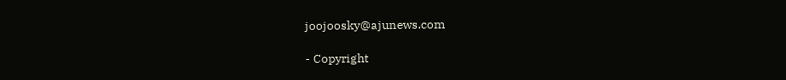joojoosky@ajunews.com

- Copyright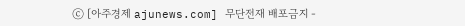ⓒ [아주경제 ajunews.com] 무단전재 배포금지 -